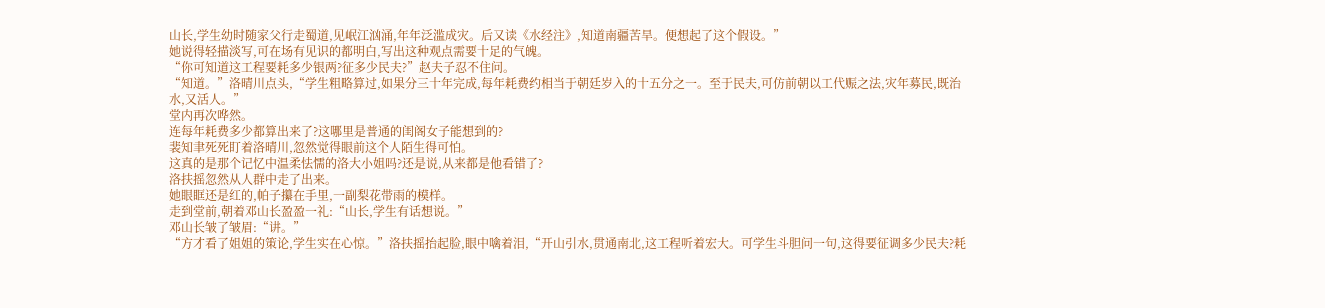山长,学生幼时随家父行走蜀道,见岷江汹涌,年年泛滥成灾。后又读《水经注》,知道南疆苦旱。便想起了这个假设。”
她说得轻描淡写,可在场有见识的都明白,写出这种观点需要十足的气魄。
“你可知道这工程要耗多少银两?征多少民夫?”赵夫子忍不住问。
“知道。”洛晴川点头,“学生粗略算过,如果分三十年完成,每年耗费约相当于朝廷岁入的十五分之一。至于民夫,可仿前朝以工代赈之法,灾年募民,既治水,又活人。”
堂内再次哗然。
连每年耗费多少都算出来了?这哪里是普通的闺阁女子能想到的?
裴知聿死死盯着洛晴川,忽然觉得眼前这个人陌生得可怕。
这真的是那个记忆中温柔怯懦的洛大小姐吗?还是说,从来都是他看错了?
洛扶摇忽然从人群中走了出来。
她眼眶还是红的,帕子攥在手里,一副梨花带雨的模样。
走到堂前,朝着邓山长盈盈一礼:“山长,学生有话想说。”
邓山长皱了皱眉:“讲。”
“方才看了姐姐的策论,学生实在心惊。”洛扶摇抬起脸,眼中噙着泪,“开山引水,贯通南北,这工程听着宏大。可学生斗胆问一句,这得要征调多少民夫?耗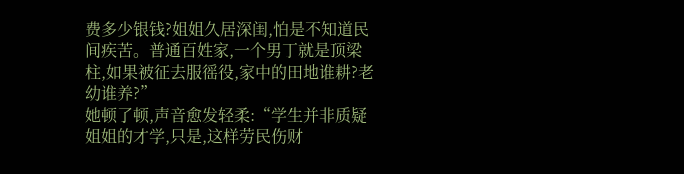费多少银钱?姐姐久居深闺,怕是不知道民间疾苦。普通百姓家,一个男丁就是顶梁柱,如果被征去服徭役,家中的田地谁耕?老幼谁养?”
她顿了顿,声音愈发轻柔:“学生并非质疑姐姐的才学,只是,这样劳民伤财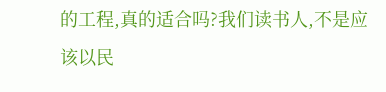的工程,真的适合吗?我们读书人,不是应该以民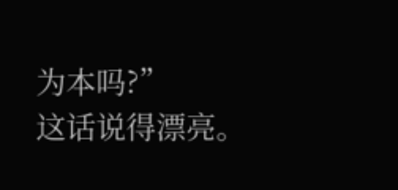为本吗?”
这话说得漂亮。